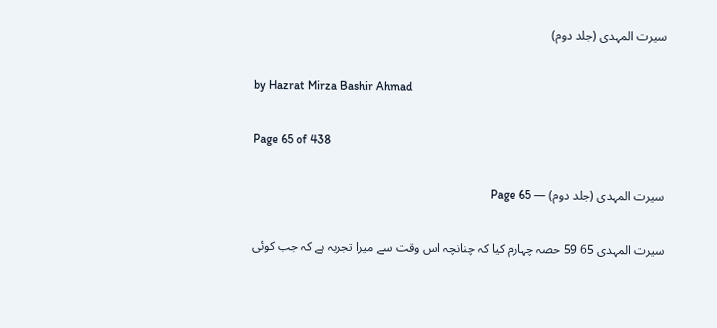سیرت المہدی (جلد دوم)

by Hazrat Mirza Bashir Ahmad

Page 65 of 438

سیرت المہدی (جلد دوم) — Page 65

سیرت المہدی 65 59 حصہ چہارم کیا کہ چنانچہ اس وقت سے میرا تجربہ ہے کہ جب کوئی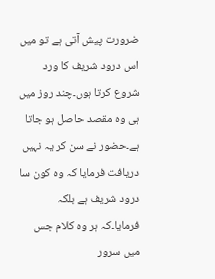ضرورت پیش آتی ہے تو میں اس درود شریف کا ورد شروع کرتا ہوں۔چند روز میں ہی وہ مقصد حاصل ہو جاتا ہے۔حضور نے سن کر یہ نہیں دریافت فرمایا کہ وہ کون سا درود شریف ہے بلکہ فرمایا۔کہ ہر وہ کلام جس میں سرور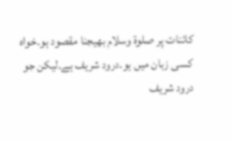کائنات پر صلوۃ وسلام بھیجنا مقصود ہو۔خواہ کسی زبان میں ہو۔درود شریف ہے۔لیکن جو درود شریف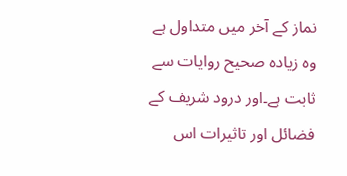نماز کے آخر میں متداول ہے وہ زیادہ صحیح روایات سے ثابت ہے۔اور درود شریف کے فضائل اور تاثیرات اس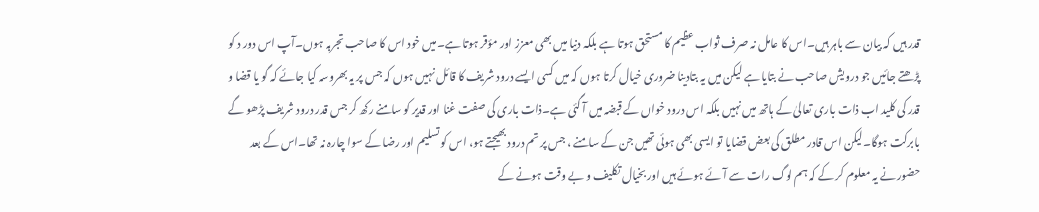قدر ہیں کہ بیان سے باہر ہیں۔اس کا عامل نہ صرف ثواب عظیم کا مستحق ہوتا ہے بلکہ دنیا میں بھی معزز اور مؤقر ہوتا ہے۔میں خود اس کا صاحب تجربہ ہوں۔آپ اس دور د کو پڑھتے جائیں جو درویش صاحب نے بتایا ہے لیکن میں یہ بتادینا ضروری خیال کرتا ہوں کہ میں کسی ایسے درود شریف کا قائل نہیں ہوں کہ جس پر یہ بھروسہ کیا جائے کہ گو یا قضا و قدر کی کلید اب ذات باری تعالیٰ کے ہاتھ میں نہیں بلکہ اس درود خواں کے قبضہ میں آ گئی ہے۔ذات باری کی صفت غنا اور قدیر کو سامنے رکھ کر جس قدر درود شریف پڑھو گے بابرکت ہوگا۔لیکن اس قادر مطلق کی بعض قضایا تو ایسی بھی ہوئی تھیں جن کے سامنے ، جس پر تم درود بھیجتے ہو، اس کو تسلیم اور رضا کے سوا چارہ نہ تھا۔اس کے بعد حضور نے یہ معلوم کر کے کہ ہم لوگ رات سے آئے ہوئے ہیں اور بخیال تکلیف و بے وقت ہونے کے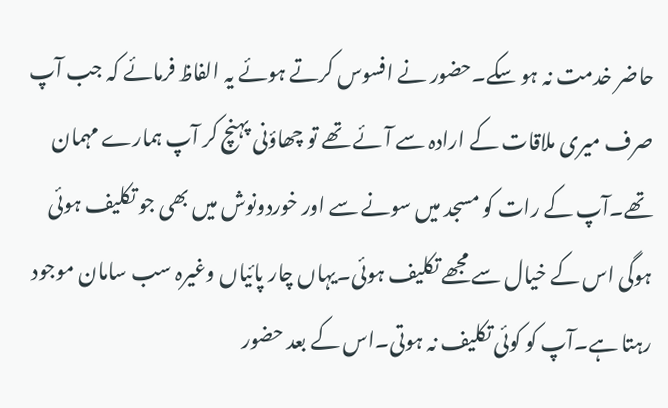حاضر خدمت نہ ہو سکے۔حضور نے افسوس کرتے ہوئے یہ الفاظ فرمائے کہ جب آپ صرف میری ملاقات کے ارادہ سے آئے تھے تو چھاؤنی پہنچ کر آپ ہمارے مہمان تھے۔آپ کے رات کو مسجد میں سونے سے اور خوردونوش میں بھی جو تکلیف ہوئی ہوگی اس کے خیال سے مجھے تکلیف ہوئی۔یہاں چار پائیاں وغیرہ سب سامان موجود رہتا ہے۔آپ کو کوئی تکلیف نہ ہوتی۔اس کے بعد حضور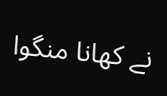نے کھانا منگوا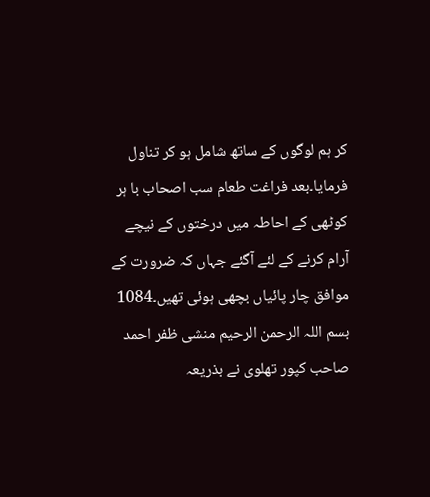کر ہم لوگوں کے ساتھ شامل ہو کر تناول فرمایا۔بعد فراغت طعام سب اصحاب با ہر کوٹھی کے احاطہ میں درختوں کے نیچے آرام کرنے کے لئے آگئے جہاں کہ ضرورت کے موافق چار پائیاں بچھی ہوئی تھیں۔1084 بسم اللہ الرحمن الرحیم منشی ظفر احمد صاحب کپور تھلوی نے بذریعہ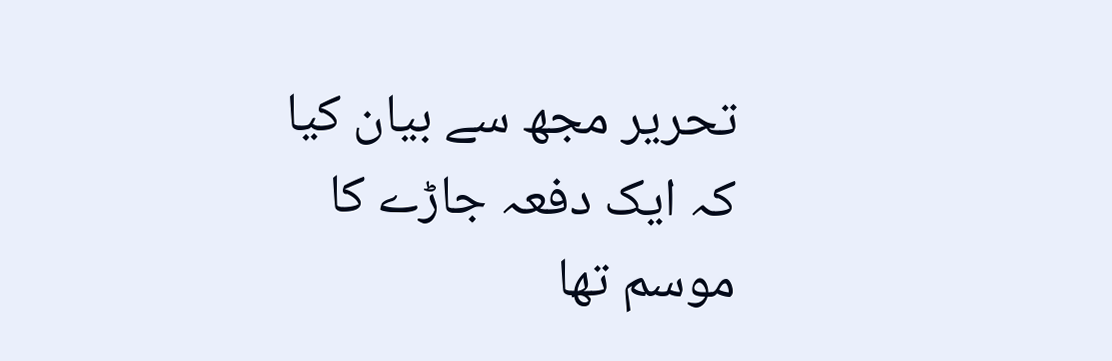تحریر مجھ سے بیان کیا کہ ایک دفعہ جاڑے کا موسم تھا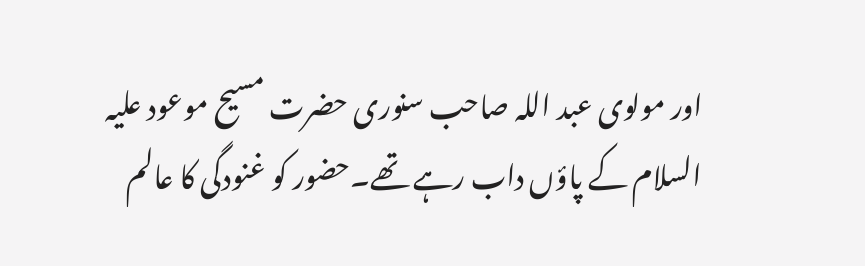اور مولوی عبد اللہ صاحب سنوری حضرت مسیح موعود علیہ السلام کے پاؤں داب رہے تھے۔حضور کو غنودگی کا عالم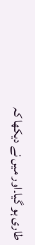طاری ہو گیا۔اور میں نے دیکھا کہ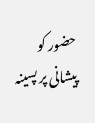حضور کو پیشانی پر پسینہ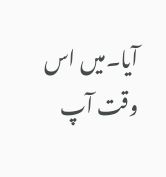آیا۔میں اس وقت آپ